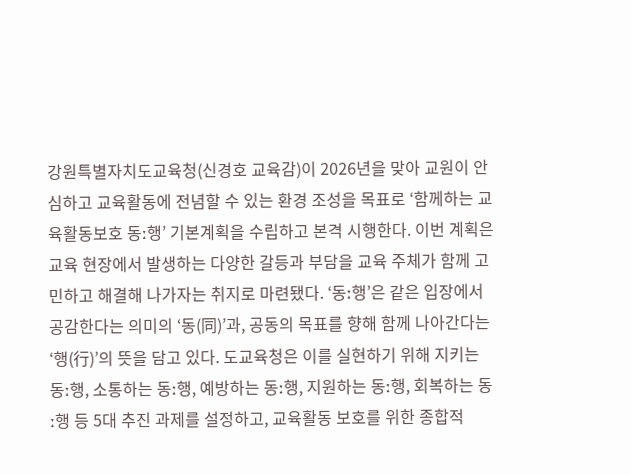강원특별자치도교육청(신경호 교육감)이 2026년을 맞아 교원이 안심하고 교육활동에 전념할 수 있는 환경 조성을 목표로 ‘함께하는 교육활동보호 동ː행’ 기본계획을 수립하고 본격 시행한다. 이번 계획은 교육 현장에서 발생하는 다양한 갈등과 부담을 교육 주체가 함께 고민하고 해결해 나가자는 취지로 마련됐다. ‘동ː행’은 같은 입장에서 공감한다는 의미의 ‘동(同)’과, 공동의 목표를 향해 함께 나아간다는 ‘행(行)’의 뜻을 담고 있다. 도교육청은 이를 실현하기 위해 지키는 동ː행, 소통하는 동ː행, 예방하는 동ː행, 지원하는 동ː행, 회복하는 동ː행 등 5대 추진 과제를 설정하고, 교육활동 보호를 위한 종합적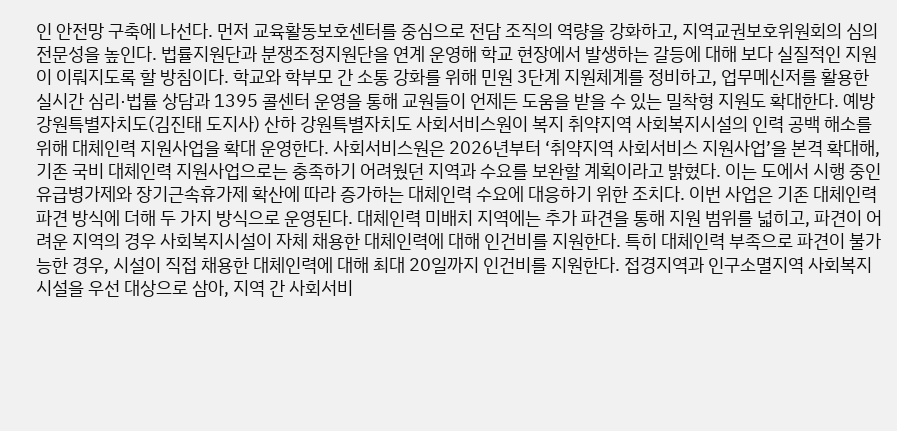인 안전망 구축에 나선다. 먼저 교육활동보호센터를 중심으로 전담 조직의 역량을 강화하고, 지역교권보호위원회의 심의 전문성을 높인다. 법률지원단과 분쟁조정지원단을 연계 운영해 학교 현장에서 발생하는 갈등에 대해 보다 실질적인 지원이 이뤄지도록 할 방침이다. 학교와 학부모 간 소통 강화를 위해 민원 3단계 지원체계를 정비하고, 업무메신저를 활용한 실시간 심리·법률 상담과 1395 콜센터 운영을 통해 교원들이 언제든 도움을 받을 수 있는 밀착형 지원도 확대한다. 예방
강원특별자치도(김진태 도지사) 산하 강원특별자치도 사회서비스원이 복지 취약지역 사회복지시설의 인력 공백 해소를 위해 대체인력 지원사업을 확대 운영한다. 사회서비스원은 2026년부터 ‘취약지역 사회서비스 지원사업’을 본격 확대해, 기존 국비 대체인력 지원사업으로는 충족하기 어려웠던 지역과 수요를 보완할 계획이라고 밝혔다. 이는 도에서 시행 중인 유급병가제와 장기근속휴가제 확산에 따라 증가하는 대체인력 수요에 대응하기 위한 조치다. 이번 사업은 기존 대체인력 파견 방식에 더해 두 가지 방식으로 운영된다. 대체인력 미배치 지역에는 추가 파견을 통해 지원 범위를 넓히고, 파견이 어려운 지역의 경우 사회복지시설이 자체 채용한 대체인력에 대해 인건비를 지원한다. 특히 대체인력 부족으로 파견이 불가능한 경우, 시설이 직접 채용한 대체인력에 대해 최대 20일까지 인건비를 지원한다. 접경지역과 인구소멸지역 사회복지시설을 우선 대상으로 삼아, 지역 간 사회서비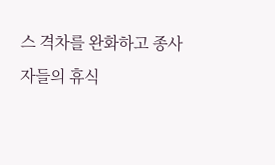스 격차를 완화하고 종사자들의 휴식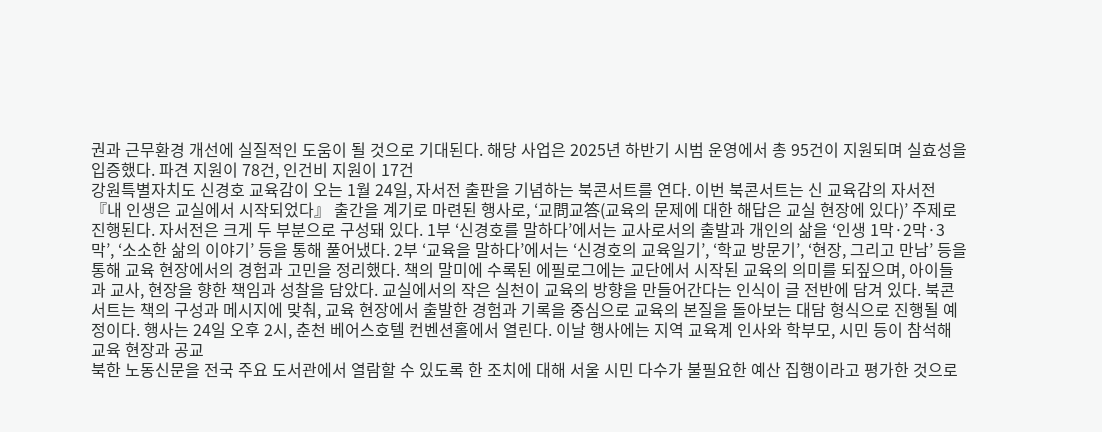권과 근무환경 개선에 실질적인 도움이 될 것으로 기대된다. 해당 사업은 2025년 하반기 시범 운영에서 총 95건이 지원되며 실효성을 입증했다. 파견 지원이 78건, 인건비 지원이 17건
강원특별자치도 신경호 교육감이 오는 1월 24일, 자서전 출판을 기념하는 북콘서트를 연다. 이번 북콘서트는 신 교육감의 자서전 『내 인생은 교실에서 시작되었다』 출간을 계기로 마련된 행사로, ‘교問교答(교육의 문제에 대한 해답은 교실 현장에 있다)’ 주제로 진행된다. 자서전은 크게 두 부분으로 구성돼 있다. 1부 ‘신경호를 말하다’에서는 교사로서의 출발과 개인의 삶을 ‘인생 1막·2막·3막’, ‘소소한 삶의 이야기’ 등을 통해 풀어냈다. 2부 ‘교육을 말하다’에서는 ‘신경호의 교육일기’, ‘학교 방문기’, ‘현장, 그리고 만남’ 등을 통해 교육 현장에서의 경험과 고민을 정리했다. 책의 말미에 수록된 에필로그에는 교단에서 시작된 교육의 의미를 되짚으며, 아이들과 교사, 현장을 향한 책임과 성찰을 담았다. 교실에서의 작은 실천이 교육의 방향을 만들어간다는 인식이 글 전반에 담겨 있다. 북콘서트는 책의 구성과 메시지에 맞춰, 교육 현장에서 출발한 경험과 기록을 중심으로 교육의 본질을 돌아보는 대담 형식으로 진행될 예정이다. 행사는 24일 오후 2시, 춘천 베어스호텔 컨벤션홀에서 열린다. 이날 행사에는 지역 교육계 인사와 학부모, 시민 등이 참석해 교육 현장과 공교
북한 노동신문을 전국 주요 도서관에서 열람할 수 있도록 한 조치에 대해 서울 시민 다수가 불필요한 예산 집행이라고 평가한 것으로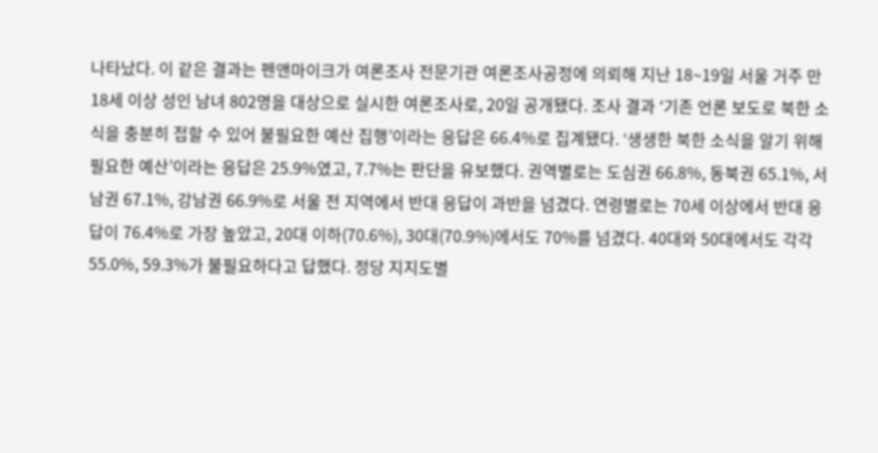나타났다. 이 같은 결과는 펜앤마이크가 여론조사 전문기관 여론조사공정에 의뢰해 지난 18~19일 서울 거주 만 18세 이상 성인 남녀 802명을 대상으로 실시한 여론조사로, 20일 공개됐다. 조사 결과 ‘기존 언론 보도로 북한 소식을 충분히 접할 수 있어 불필요한 예산 집행’이라는 응답은 66.4%로 집계됐다. ‘생생한 북한 소식을 알기 위해 필요한 예산’이라는 응답은 25.9%였고, 7.7%는 판단을 유보했다. 권역별로는 도심권 66.8%, 동북권 65.1%, 서남권 67.1%, 강남권 66.9%로 서울 전 지역에서 반대 응답이 과반을 넘겼다. 연령별로는 70세 이상에서 반대 응답이 76.4%로 가장 높았고, 20대 이하(70.6%), 30대(70.9%)에서도 70%를 넘겼다. 40대와 50대에서도 각각 55.0%, 59.3%가 불필요하다고 답했다. 정당 지지도별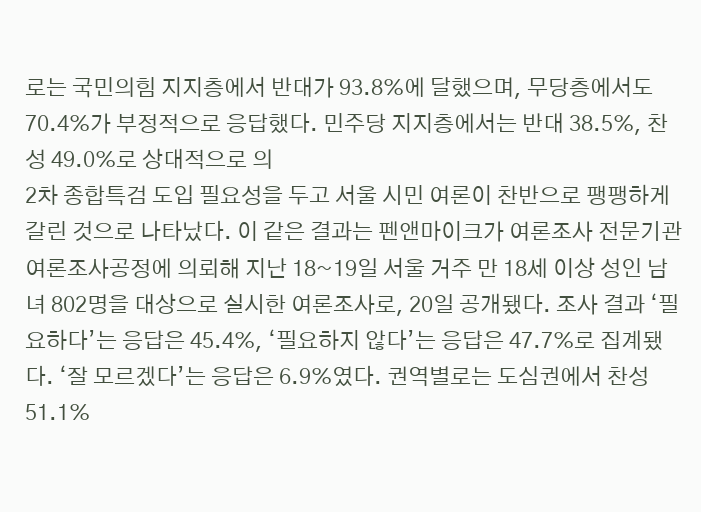로는 국민의힘 지지층에서 반대가 93.8%에 달했으며, 무당층에서도 70.4%가 부정적으로 응답했다. 민주당 지지층에서는 반대 38.5%, 찬성 49.0%로 상대적으로 의
2차 종합특검 도입 필요성을 두고 서울 시민 여론이 찬반으로 팽팽하게 갈린 것으로 나타났다. 이 같은 결과는 펜앤마이크가 여론조사 전문기관 여론조사공정에 의뢰해 지난 18~19일 서울 거주 만 18세 이상 성인 남녀 802명을 대상으로 실시한 여론조사로, 20일 공개됐다. 조사 결과 ‘필요하다’는 응답은 45.4%, ‘필요하지 않다’는 응답은 47.7%로 집계됐다. ‘잘 모르겠다’는 응답은 6.9%였다. 권역별로는 도심권에서 찬성 51.1%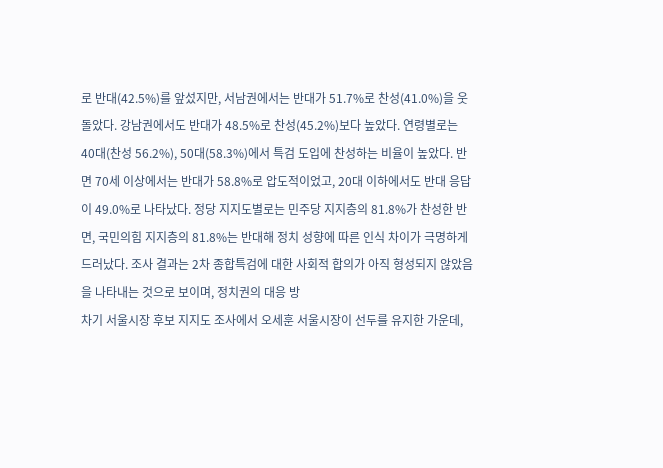로 반대(42.5%)를 앞섰지만, 서남권에서는 반대가 51.7%로 찬성(41.0%)을 웃돌았다. 강남권에서도 반대가 48.5%로 찬성(45.2%)보다 높았다. 연령별로는 40대(찬성 56.2%), 50대(58.3%)에서 특검 도입에 찬성하는 비율이 높았다. 반면 70세 이상에서는 반대가 58.8%로 압도적이었고, 20대 이하에서도 반대 응답이 49.0%로 나타났다. 정당 지지도별로는 민주당 지지층의 81.8%가 찬성한 반면, 국민의힘 지지층의 81.8%는 반대해 정치 성향에 따른 인식 차이가 극명하게 드러났다. 조사 결과는 2차 종합특검에 대한 사회적 합의가 아직 형성되지 않았음을 나타내는 것으로 보이며, 정치권의 대응 방
차기 서울시장 후보 지지도 조사에서 오세훈 서울시장이 선두를 유지한 가운데,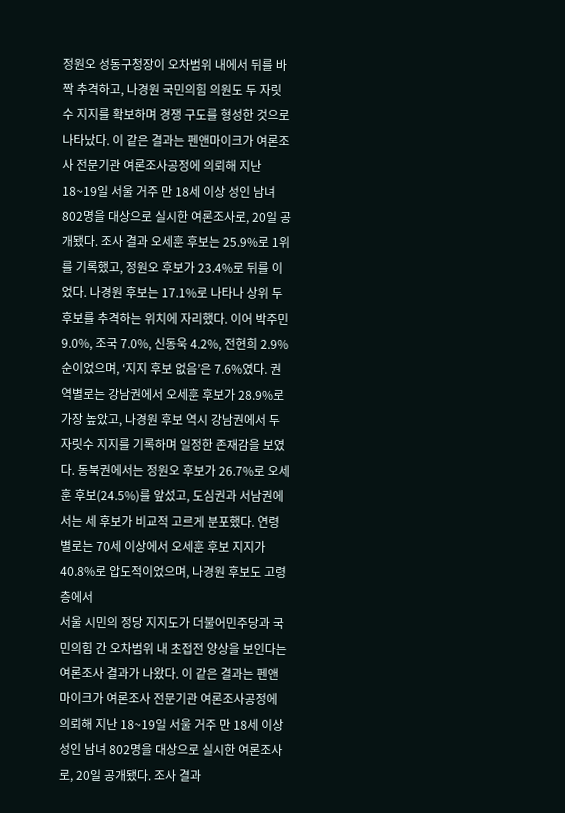정원오 성동구청장이 오차범위 내에서 뒤를 바짝 추격하고, 나경원 국민의힘 의원도 두 자릿수 지지를 확보하며 경쟁 구도를 형성한 것으로 나타났다. 이 같은 결과는 펜앤마이크가 여론조사 전문기관 여론조사공정에 의뢰해 지난 18~19일 서울 거주 만 18세 이상 성인 남녀 802명을 대상으로 실시한 여론조사로, 20일 공개됐다. 조사 결과 오세훈 후보는 25.9%로 1위를 기록했고, 정원오 후보가 23.4%로 뒤를 이었다. 나경원 후보는 17.1%로 나타나 상위 두 후보를 추격하는 위치에 자리했다. 이어 박주민 9.0%, 조국 7.0%, 신동욱 4.2%, 전현희 2.9% 순이었으며, ‘지지 후보 없음’은 7.6%였다. 권역별로는 강남권에서 오세훈 후보가 28.9%로 가장 높았고, 나경원 후보 역시 강남권에서 두 자릿수 지지를 기록하며 일정한 존재감을 보였다. 동북권에서는 정원오 후보가 26.7%로 오세훈 후보(24.5%)를 앞섰고, 도심권과 서남권에서는 세 후보가 비교적 고르게 분포했다. 연령별로는 70세 이상에서 오세훈 후보 지지가 40.8%로 압도적이었으며, 나경원 후보도 고령층에서
서울 시민의 정당 지지도가 더불어민주당과 국민의힘 간 오차범위 내 초접전 양상을 보인다는 여론조사 결과가 나왔다. 이 같은 결과는 펜앤마이크가 여론조사 전문기관 여론조사공정에 의뢰해 지난 18~19일 서울 거주 만 18세 이상 성인 남녀 802명을 대상으로 실시한 여론조사로, 20일 공개됐다. 조사 결과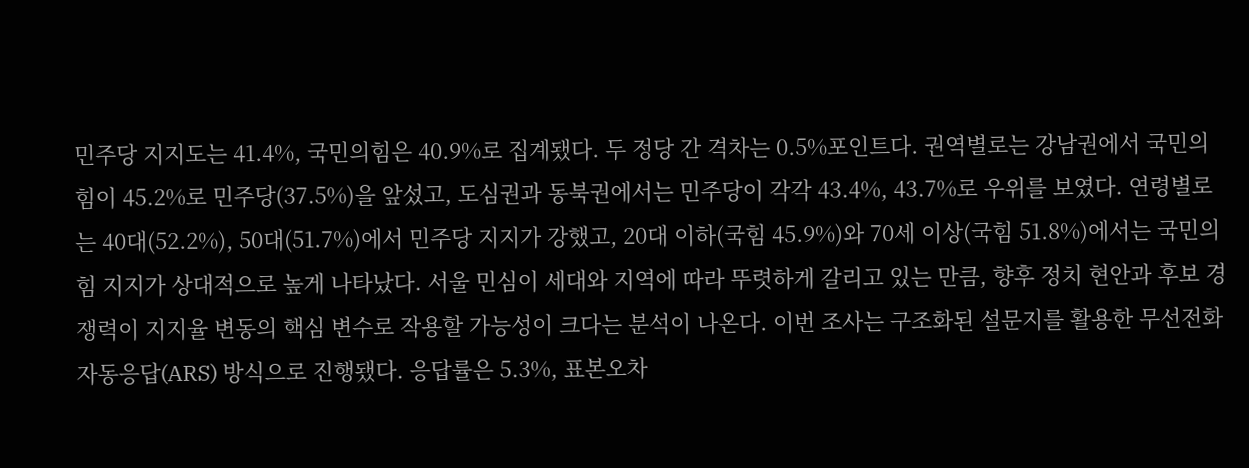민주당 지지도는 41.4%, 국민의힘은 40.9%로 집계됐다. 두 정당 간 격차는 0.5%포인트다. 권역별로는 강남권에서 국민의힘이 45.2%로 민주당(37.5%)을 앞섰고, 도심권과 동북권에서는 민주당이 각각 43.4%, 43.7%로 우위를 보였다. 연령별로는 40대(52.2%), 50대(51.7%)에서 민주당 지지가 강했고, 20대 이하(국힘 45.9%)와 70세 이상(국힘 51.8%)에서는 국민의힘 지지가 상대적으로 높게 나타났다. 서울 민심이 세대와 지역에 따라 뚜렷하게 갈리고 있는 만큼, 향후 정치 현안과 후보 경쟁력이 지지율 변동의 핵심 변수로 작용할 가능성이 크다는 분석이 나온다. 이번 조사는 구조화된 설문지를 활용한 무선전화 자동응답(ARS) 방식으로 진행됐다. 응답률은 5.3%, 표본오차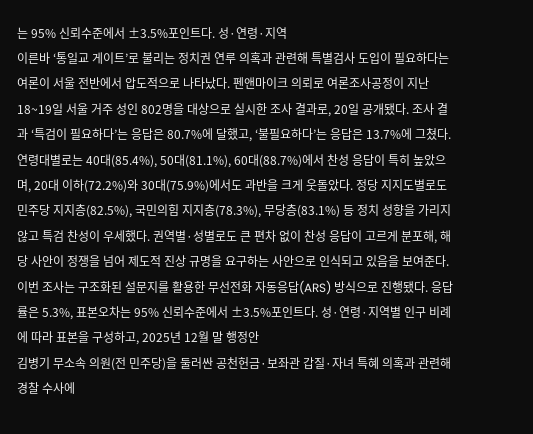는 95% 신뢰수준에서 ±3.5%포인트다. 성·연령·지역
이른바 ‘통일교 게이트’로 불리는 정치권 연루 의혹과 관련해 특별검사 도입이 필요하다는 여론이 서울 전반에서 압도적으로 나타났다. 펜앤마이크 의뢰로 여론조사공정이 지난 18~19일 서울 거주 성인 802명을 대상으로 실시한 조사 결과로, 20일 공개됐다. 조사 결과 ‘특검이 필요하다’는 응답은 80.7%에 달했고, ‘불필요하다’는 응답은 13.7%에 그쳤다. 연령대별로는 40대(85.4%), 50대(81.1%), 60대(88.7%)에서 찬성 응답이 특히 높았으며, 20대 이하(72.2%)와 30대(75.9%)에서도 과반을 크게 웃돌았다. 정당 지지도별로도 민주당 지지층(82.5%), 국민의힘 지지층(78.3%), 무당층(83.1%) 등 정치 성향을 가리지 않고 특검 찬성이 우세했다. 권역별·성별로도 큰 편차 없이 찬성 응답이 고르게 분포해, 해당 사안이 정쟁을 넘어 제도적 진상 규명을 요구하는 사안으로 인식되고 있음을 보여준다. 이번 조사는 구조화된 설문지를 활용한 무선전화 자동응답(ARS) 방식으로 진행됐다. 응답률은 5.3%, 표본오차는 95% 신뢰수준에서 ±3.5%포인트다. 성·연령·지역별 인구 비례에 따라 표본을 구성하고, 2025년 12월 말 행정안
김병기 무소속 의원(전 민주당)을 둘러싼 공천헌금·보좌관 갑질·자녀 특혜 의혹과 관련해 경찰 수사에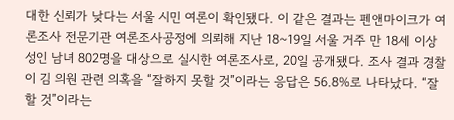대한 신뢰가 낮다는 서울 시민 여론이 확인됐다. 이 같은 결과는 펜앤마이크가 여론조사 전문기관 여론조사공정에 의뢰해 지난 18~19일 서울 거주 만 18세 이상 성인 남녀 802명을 대상으로 실시한 여론조사로, 20일 공개됐다. 조사 결과 경찰이 김 의원 관련 의혹을 “잘하지 못할 것”이라는 응답은 56.8%로 나타났다. “잘할 것”이라는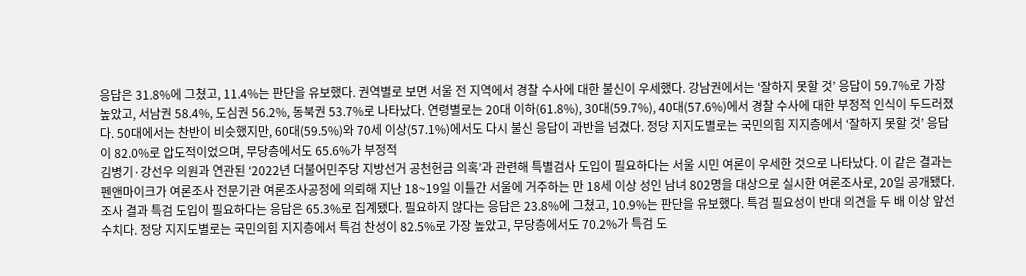응답은 31.8%에 그쳤고, 11.4%는 판단을 유보했다. 권역별로 보면 서울 전 지역에서 경찰 수사에 대한 불신이 우세했다. 강남권에서는 ‘잘하지 못할 것’ 응답이 59.7%로 가장 높았고, 서남권 58.4%, 도심권 56.2%, 동북권 53.7%로 나타났다. 연령별로는 20대 이하(61.8%), 30대(59.7%), 40대(57.6%)에서 경찰 수사에 대한 부정적 인식이 두드러졌다. 50대에서는 찬반이 비슷했지만, 60대(59.5%)와 70세 이상(57.1%)에서도 다시 불신 응답이 과반을 넘겼다. 정당 지지도별로는 국민의힘 지지층에서 ‘잘하지 못할 것’ 응답이 82.0%로 압도적이었으며, 무당층에서도 65.6%가 부정적
김병기·강선우 의원과 연관된 ‘2022년 더불어민주당 지방선거 공천헌금 의혹’과 관련해 특별검사 도입이 필요하다는 서울 시민 여론이 우세한 것으로 나타났다. 이 같은 결과는 펜앤마이크가 여론조사 전문기관 여론조사공정에 의뢰해 지난 18~19일 이틀간 서울에 거주하는 만 18세 이상 성인 남녀 802명을 대상으로 실시한 여론조사로, 20일 공개됐다. 조사 결과 특검 도입이 필요하다는 응답은 65.3%로 집계됐다. 필요하지 않다는 응답은 23.8%에 그쳤고, 10.9%는 판단을 유보했다. 특검 필요성이 반대 의견을 두 배 이상 앞선 수치다. 정당 지지도별로는 국민의힘 지지층에서 특검 찬성이 82.5%로 가장 높았고, 무당층에서도 70.2%가 특검 도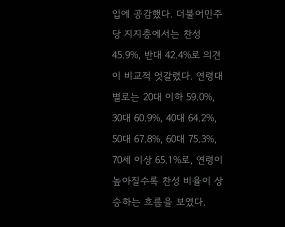입에 공감했다. 더불어민주당 지지층에서는 찬성 45.9%, 반대 42.4%로 의견이 비교적 엇갈렸다. 연령대별로는 20대 이하 59.0%, 30대 60.9%, 40대 64.2%, 50대 67.8%, 60대 75.3%, 70세 이상 65.1%로, 연령이 높아질수록 찬성 비율이 상승하는 흐름을 보였다.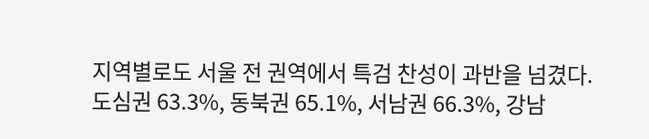지역별로도 서울 전 권역에서 특검 찬성이 과반을 넘겼다. 도심권 63.3%, 동북권 65.1%, 서남권 66.3%, 강남